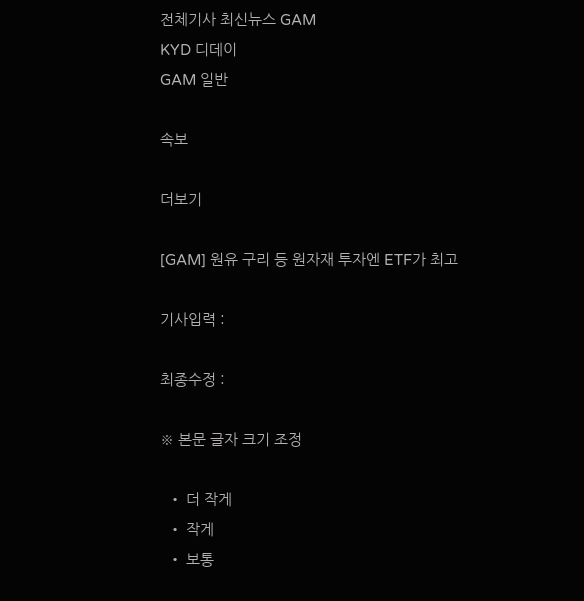전체기사 최신뉴스 GAM
KYD 디데이
GAM 일반

속보

더보기

[GAM] 원유 구리 등 원자재 투자엔 ETF가 최고

기사입력 :

최종수정 :

※ 본문 글자 크기 조정

  • 더 작게
  • 작게
  • 보통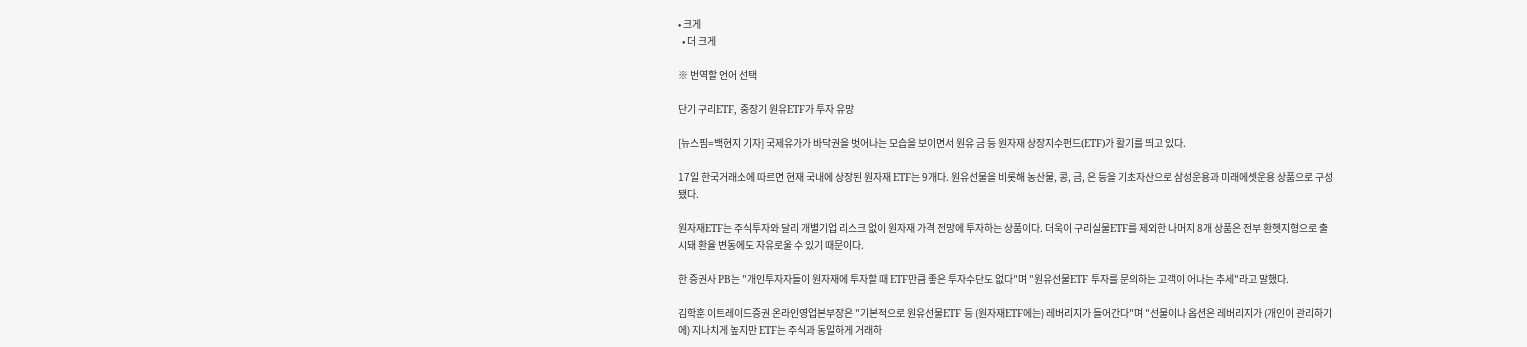• 크게
  • 더 크게

※ 번역할 언어 선택

단기 구리ETF, 중장기 원유ETF가 투자 유망

[뉴스핌=백현지 기자] 국제유가가 바닥권을 벗어나는 모습을 보이면서 원유 금 등 원자재 상장지수펀드(ETF)가 활기를 띄고 있다.

17일 한국거래소에 따르면 현재 국내에 상장된 원자재 ETF는 9개다. 원유선물을 비롯해 농산물, 콩, 금, 은 등을 기초자산으로 삼성운용과 미래에셋운용 상품으로 구성됐다.

원자재ETF는 주식투자와 달리 개별기업 리스크 없이 원자재 가격 전망에 투자하는 상품이다. 더욱이 구리실물ETF를 제외한 나머지 8개 상품은 전부 환헷지형으로 출시돼 환율 변동에도 자유로울 수 있기 때문이다.

한 증권사 PB는 "개인투자자들이 원자재에 투자할 때 ETF만큼 좋은 투자수단도 없다"며 "원유선물ETF 투자를 문의하는 고객이 어나는 추세"라고 말했다.

김학훈 이트레이드증권 온라인영업본부장은 "기본적으로 원유선물ETF 등 (원자재ETF에는) 레버리지가 들어간다"며 "선물이나 옵션은 레버리지가 (개인이 관리하기에) 지나치게 높지만 ETF는 주식과 동일하게 거래하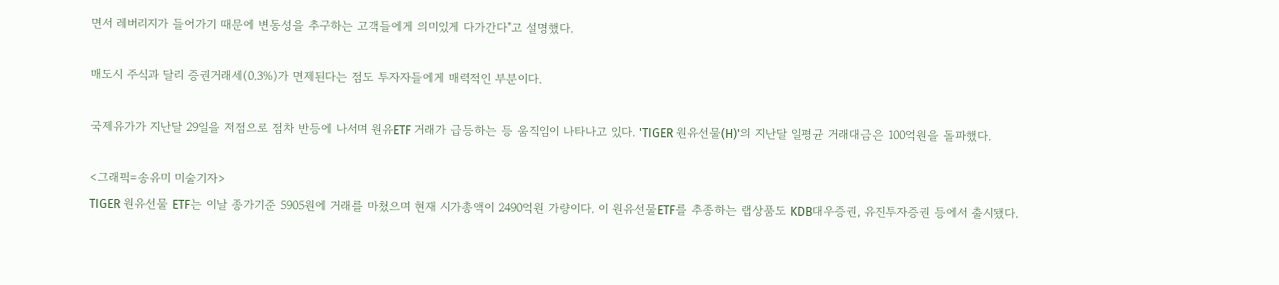면서 레버리지가 들어가기 때문에 변동성을 추구하는 고객들에게 의미있게 다가간다"고 설명했다.

매도시 주식과 달리 증권거래세(0.3%)가 면제된다는 점도 투자자들에게 매력적인 부분이다.

국제유가가 지난달 29일을 저점으로 점차 반등에 나서며 원유ETF 거래가 급등하는 등 움직임이 나타나고 있다. 'TIGER 원유선물(H)'의 지난달 일평균 거래대금은 100억원을 돌파했다.

<그래픽=송유미 미술기자>
TIGER 원유선물 ETF는 이날 종가기준 5905원에 거래를 마쳤으며 현재 시가총액이 2490억원 가량이다. 이 원유선물ETF를 추종하는 랩상품도 KDB대우증권, 유진투자증권 등에서 출시됐다.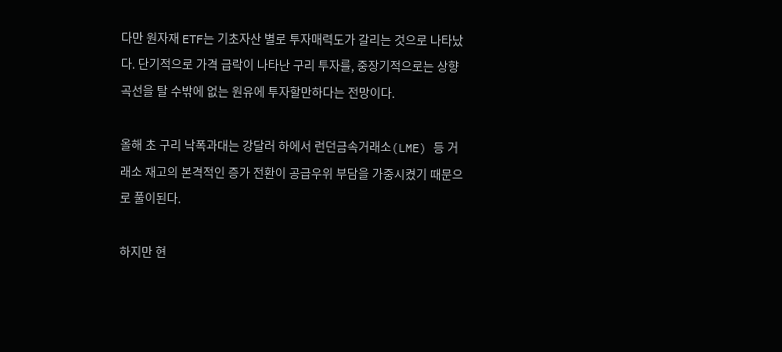다만 원자재 ETF는 기초자산 별로 투자매력도가 갈리는 것으로 나타났다. 단기적으로 가격 급락이 나타난 구리 투자를, 중장기적으로는 상향 곡선을 탈 수밖에 없는 원유에 투자할만하다는 전망이다.

올해 초 구리 낙폭과대는 강달러 하에서 런던금속거래소(LME) 등 거래소 재고의 본격적인 증가 전환이 공급우위 부담을 가중시켰기 때문으로 풀이된다.

하지만 현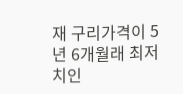재 구리가격이 5년 6개월래 최저치인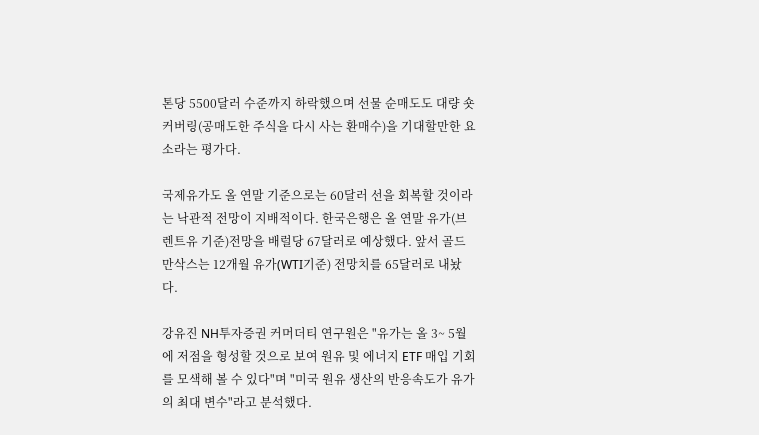톤당 5500달러 수준까지 하락했으며 선물 순매도도 대량 숏커버링(공매도한 주식을 다시 사는 환매수)을 기대할만한 요소라는 평가다.

국제유가도 올 연말 기준으로는 60달러 선을 회복할 것이라는 낙관적 전망이 지배적이다. 한국은행은 올 연말 유가(브렌트유 기준)전망을 배럴당 67달러로 예상했다. 앞서 골드만삭스는 12개월 유가(WTI기준) 전망치를 65달러로 내놨다.

강유진 NH투자증권 커머더티 연구원은 "유가는 올 3~ 5월에 저점을 형성할 것으로 보여 원유 및 에너지 ETF 매입 기회를 모색해 볼 수 있다"며 "미국 원유 생산의 반응속도가 유가의 최대 변수"라고 분석했다.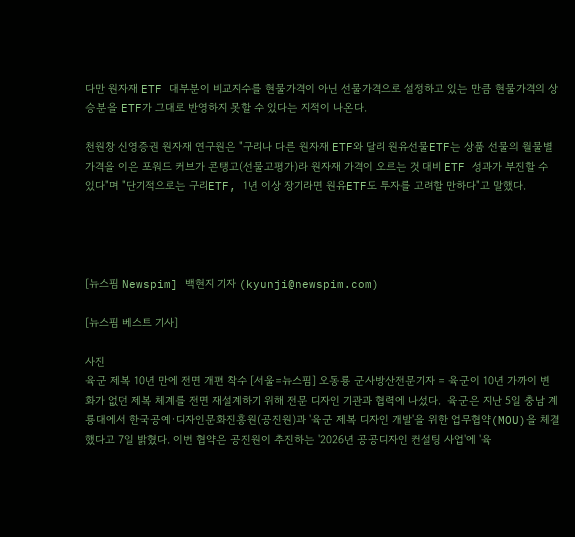다만 원자재 ETF 대부분이 비교지수를 현물가격이 아닌 선물가격으로 설정하고 있는 만큼 현물가격의 상승분을 ETF가 그대로 반영하지 못할 수 있다는 지적이 나온다.

천원창 신영증권 원자재 연구원은 "구리나 다른 원자재 ETF와 달리 원유선물ETF는 상품 선물의 월물별 가격을 이은 포워드 커브가 콘탱고(선물고평가)라 원자재 가격이 오르는 것 대비 ETF 성과가 부진할 수 있다"며 "단기적으로는 구리ETF, 1년 이상 장기라면 원유ETF도 투자를 고려할 만하다"고 말했다.




[뉴스핌 Newspim] 백현지 기자 (kyunji@newspim.com)

[뉴스핌 베스트 기사]

사진
육군 제복 10년 만에 전면 개편 착수 [서울=뉴스핌] 오동룡 군사방산전문기자 = 육군이 10년 가까이 변화가 없던 제복 체계를 전면 재설계하기 위해 전문 디자인 기관과 협력에 나섰다.  육군은 지난 5일 충남 계룡대에서 한국공예·디자인문화진흥원(공진원)과 '육군 제복 디자인 개발'을 위한 업무협약(MOU)을 체결했다고 7일 밝혔다. 이번 협약은 공진원이 추진하는 '2026년 공공디자인 컨설팅 사업'에 '육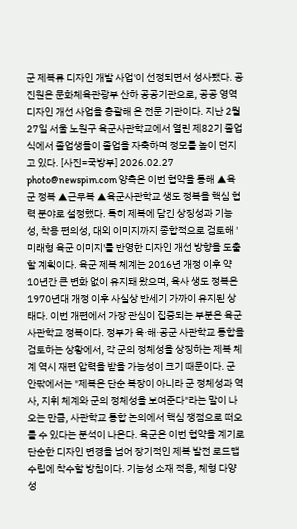군 제복류 디자인 개발 사업'이 선정되면서 성사됐다. 공진원은 문화체육관광부 산하 공공기관으로, 공공 영역 디자인 개선 사업을 총괄해 온 전문 기관이다. 지난 2월 27일 서울 노원구 육군사관학교에서 열린 제82기 졸업식에서 졸업생들이 졸업을 자축하며 정모를 높이 던지고 있다. [사진=국방부] 2026.02.27 photo@newspim.com 양측은 이번 협약을 통해 ▲육군 정복 ▲근무복 ▲육군사관학교 생도 정복을 핵심 협력 분야로 설정했다. 특히 제복에 담긴 상징성과 기능성, 착용 편의성, 대외 이미지까지 종합적으로 검토해 '미래형 육군 이미지'를 반영한 디자인 개선 방향을 도출할 계획이다. 육군 제복 체계는 2016년 개정 이후 약 10년간 큰 변화 없이 유지돼 왔으며, 육사 생도 정복은 1970년대 개정 이후 사실상 반세기 가까이 유지된 상태다. 이번 개편에서 가장 관심이 집중되는 부분은 육군사관학교 정복이다. 정부가 육·해·공군 사관학교 통합을 검토하는 상황에서, 각 군의 정체성을 상징하는 제복 체계 역시 재편 압력을 받을 가능성이 크기 때문이다. 군 안팎에서는 "제복은 단순 복장이 아니라 군 정체성과 역사, 지휘 체계와 군의 정체성을 보여준다"라는 말이 나오는 만큼, 사관학교 통합 논의에서 핵심 쟁점으로 떠오를 수 있다는 분석이 나온다. 육군은 이번 협약을 계기로 단순한 디자인 변경을 넘어 장기적인 제복 발전 로드맵 수립에 착수할 방침이다. 기능성 소재 적용, 체형 다양성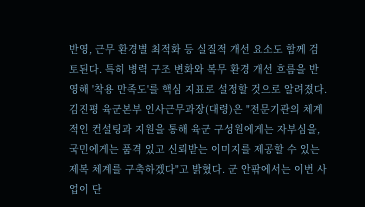반영, 근무 환경별 최적화 등 실질적 개선 요소도 함께 검토된다. 특히 병력 구조 변화와 복무 환경 개선 흐름을 반영해 '착용 만족도'를 핵심 지표로 설정할 것으로 알려졌다. 김진평 육군본부 인사근무과장(대령)은 "전문기관의 체계적인 컨설팅과 지원을 통해 육군 구성원에게는 자부심을, 국민에게는 품격 있고 신뢰받는 이미지를 제공할 수 있는 제복 체계를 구축하겠다"고 밝혔다. 군 안팎에서는 이번 사업이 단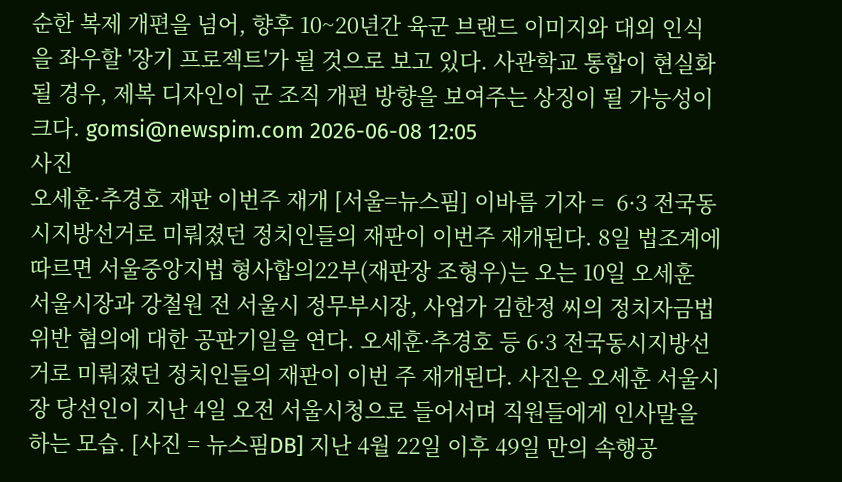순한 복제 개편을 넘어, 향후 10~20년간 육군 브랜드 이미지와 대외 인식을 좌우할 '장기 프로젝트'가 될 것으로 보고 있다. 사관학교 통합이 현실화될 경우, 제복 디자인이 군 조직 개편 방향을 보여주는 상징이 될 가능성이 크다. gomsi@newspim.com 2026-06-08 12:05
사진
오세훈·추경호 재판 이번주 재개 [서울=뉴스핌] 이바름 기자 =  6·3 전국동시지방선거로 미뤄졌던 정치인들의 재판이 이번주 재개된다. 8일 법조계에 따르면 서울중앙지법 형사합의22부(재판장 조형우)는 오는 10일 오세훈 서울시장과 강철원 전 서울시 정무부시장, 사업가 김한정 씨의 정치자금법 위반 혐의에 대한 공판기일을 연다. 오세훈·추경호 등 6·3 전국동시지방선거로 미뤄졌던 정치인들의 재판이 이번 주 재개된다. 사진은 오세훈 서울시장 당선인이 지난 4일 오전 서울시청으로 들어서며 직원들에게 인사말을 하는 모습. [사진 = 뉴스핌DB] 지난 4월 22일 이후 49일 만의 속행공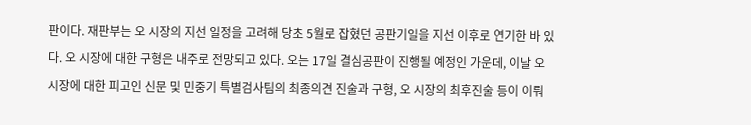판이다. 재판부는 오 시장의 지선 일정을 고려해 당초 5월로 잡혔던 공판기일을 지선 이후로 연기한 바 있다. 오 시장에 대한 구형은 내주로 전망되고 있다. 오는 17일 결심공판이 진행될 예정인 가운데, 이날 오 시장에 대한 피고인 신문 및 민중기 특별검사팀의 최종의견 진술과 구형, 오 시장의 최후진술 등이 이뤄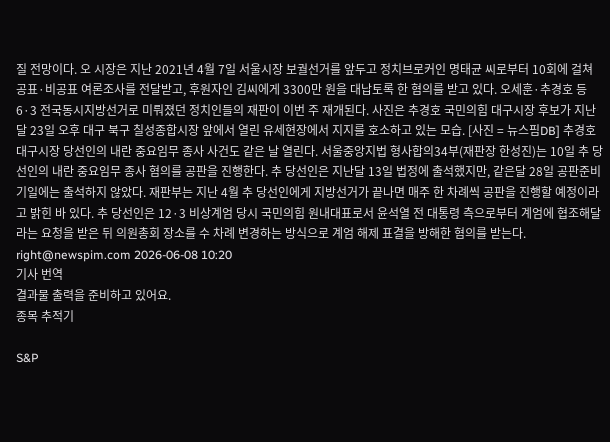질 전망이다. 오 시장은 지난 2021년 4월 7일 서울시장 보궐선거를 앞두고 정치브로커인 명태균 씨로부터 10회에 걸쳐 공표·비공표 여론조사를 전달받고, 후원자인 김씨에게 3300만 원을 대납토록 한 혐의를 받고 있다. 오세훈·추경호 등 6·3 전국동시지방선거로 미뤄졌던 정치인들의 재판이 이번 주 재개된다. 사진은 추경호 국민의힘 대구시장 후보가 지난달 23일 오후 대구 북구 칠성종합시장 앞에서 열린 유세현장에서 지지를 호소하고 있는 모습. [사진 = 뉴스핌DB] 추경호 대구시장 당선인의 내란 중요임무 종사 사건도 같은 날 열린다. 서울중앙지법 형사합의34부(재판장 한성진)는 10일 추 당선인의 내란 중요임무 종사 혐의를 공판을 진행한다. 추 당선인은 지난달 13일 법정에 출석했지만, 같은달 28일 공판준비기일에는 출석하지 않았다. 재판부는 지난 4월 추 당선인에게 지방선거가 끝나면 매주 한 차례씩 공판을 진행할 예정이라고 밝힌 바 있다. 추 당선인은 12·3 비상계엄 당시 국민의힘 원내대표로서 윤석열 전 대통령 측으로부터 계엄에 협조해달라는 요청을 받은 뒤 의원총회 장소를 수 차례 변경하는 방식으로 계엄 해제 표결을 방해한 혐의를 받는다. right@newspim.com 2026-06-08 10:20
기사 번역
결과물 출력을 준비하고 있어요.
종목 추적기

S&P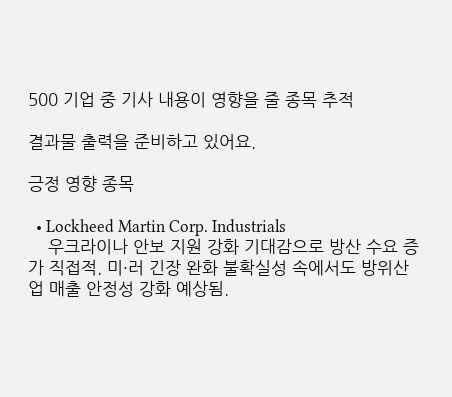500 기업 중 기사 내용이 영향을 줄 종목 추적

결과물 출력을 준비하고 있어요.

긍정 영향 종목

  • Lockheed Martin Corp. Industrials
    우크라이나 안보 지원 강화 기대감으로 방산 수요 증가 직접적. 미·러 긴장 완화 불확실성 속에서도 방위산업 매출 안정성 강화 예상됨.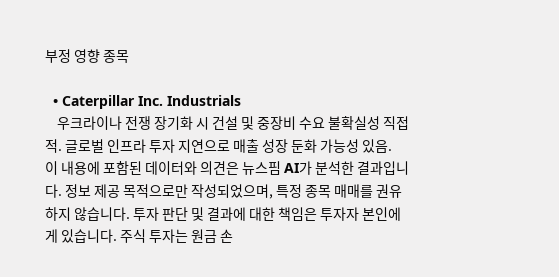부정 영향 종목

  • Caterpillar Inc. Industrials
    우크라이나 전쟁 장기화 시 건설 및 중장비 수요 불확실성 직접적. 글로벌 인프라 투자 지연으로 매출 성장 둔화 가능성 있음.
이 내용에 포함된 데이터와 의견은 뉴스핌 AI가 분석한 결과입니다. 정보 제공 목적으로만 작성되었으며, 특정 종목 매매를 권유하지 않습니다. 투자 판단 및 결과에 대한 책임은 투자자 본인에게 있습니다. 주식 투자는 원금 손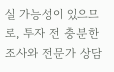실 가능성이 있으므로, 투자 전 충분한 조사와 전문가 상담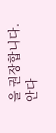을 권장합니다.
안다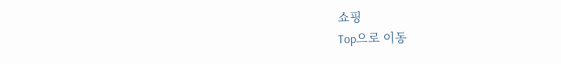쇼핑
Top으로 이동